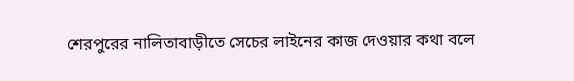শেরপুরের নালিতাবাড়ীতে সেচের লাইনের কাজ দেওয়ার কথা বলে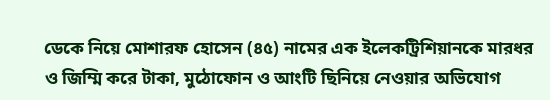ডেকে নিয়ে মোশারফ হোসেন (৪৫) নামের এক ইলেকট্রিশিয়ানকে মারধর ও জিম্মি করে টাকা, মুঠোফোন ও আংটি ছিনিয়ে নেওয়ার অভিযোগ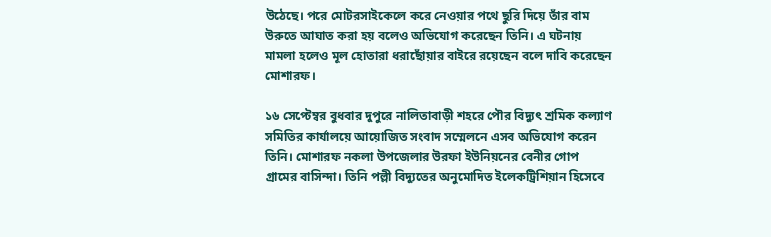উঠেছে। পরে মোটরসাইকেলে করে নেওয়ার পথে ছুরি দিয়ে তাঁর বাম উরুতে আঘাত করা হয় বলেও অভিযোগ করেছেন তিনি। এ ঘটনায় মামলা হলেও মূল হোতারা ধরাছোঁয়ার বাইরে রয়েছেন বলে দাবি করেছেন মোশারফ।

১৬ সেপ্টেম্বর বুধবার দুপুরে নালিতাবাড়ী শহরে পৌর বিদ্যুৎ শ্রমিক কল্যাণ সমিতির কার্যালয়ে আয়োজিত সংবাদ সম্মেলনে এসব অভিযোগ করেন তিনি। মোশারফ নকলা উপজেলার উরফা ইউনিয়নের বেনীর গোপ গ্রামের বাসিন্দা। তিনি পল্লী বিদ্যুতের অনুমোদিত ইলেকট্রিশিয়ান হিসেবে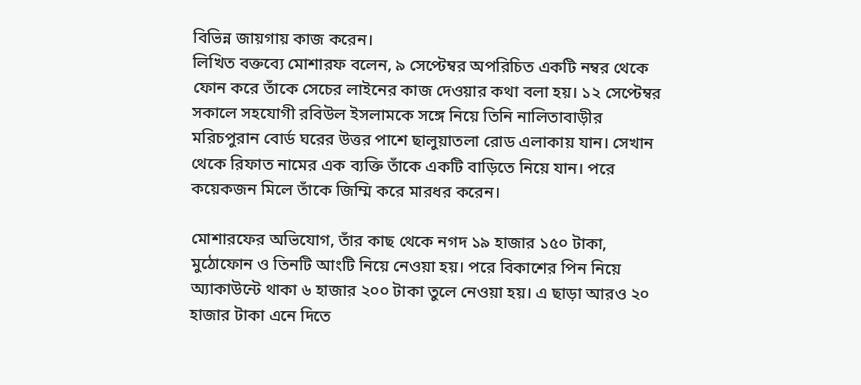বিভিন্ন জায়গায় কাজ করেন।
লিখিত বক্তব্যে মোশারফ বলেন, ৯ সেপ্টেম্বর অপরিচিত একটি নম্বর থেকে ফোন করে তাঁকে সেচের লাইনের কাজ দেওয়ার কথা বলা হয়। ১২ সেপ্টেম্বর সকালে সহযোগী রবিউল ইসলামকে সঙ্গে নিয়ে তিনি নালিতাবাড়ীর মরিচপুরান বোর্ড ঘরের উত্তর পাশে ছালুয়াতলা রোড এলাকায় যান। সেখান থেকে রিফাত নামের এক ব্যক্তি তাঁকে একটি বাড়িতে নিয়ে যান। পরে কয়েকজন মিলে তাঁকে জিম্মি করে মারধর করেন।

মোশারফের অভিযোগ, তাঁর কাছ থেকে নগদ ১৯ হাজার ১৫০ টাকা, মুঠোফোন ও তিনটি আংটি নিয়ে নেওয়া হয়। পরে বিকাশের পিন নিয়ে অ্যাকাউন্টে থাকা ৬ হাজার ২০০ টাকা তুলে নেওয়া হয়। এ ছাড়া আরও ২০ হাজার টাকা এনে দিতে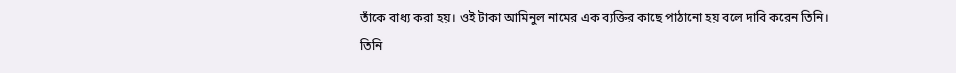তাঁকে বাধ্য করা হয়। ওই টাকা আমিনুল নামের এক ব্যক্তির কাছে পাঠানো হয় বলে দাবি করেন তিনি।
তিনি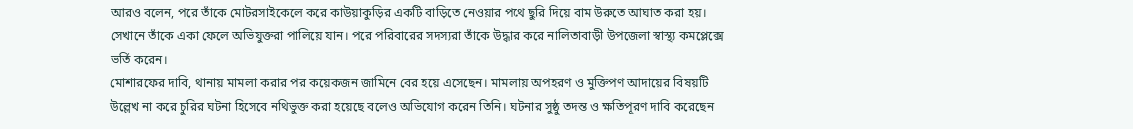আরও বলেন, পরে তাঁকে মোটরসাইকেলে করে কাউয়াকুড়ির একটি বাড়িতে নেওয়ার পথে ছুরি দিয়ে বাম উরুতে আঘাত করা হয়। সেখানে তাঁকে একা ফেলে অভিযুক্তরা পালিয়ে যান। পরে পরিবারের সদস্যরা তাঁকে উদ্ধার করে নালিতাবাড়ী উপজেলা স্বাস্থ্য কমপ্লেক্সে ভর্তি করেন।
মোশারফের দাবি, থানায় মামলা করার পর কয়েকজন জামিনে বের হয়ে এসেছেন। মামলায় অপহরণ ও মুক্তিপণ আদায়ের বিষয়টি উল্লেখ না করে চুরির ঘটনা হিসেবে নথিভুক্ত করা হয়েছে বলেও অভিযোগ করেন তিনি। ঘটনার সুষ্ঠু তদন্ত ও ক্ষতিপূরণ দাবি করেছেন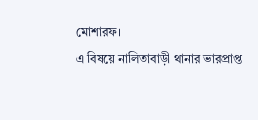মোশারফ।
এ বিষয়ে নালিতাবাড়ী থানার ভারপ্রাপ্ত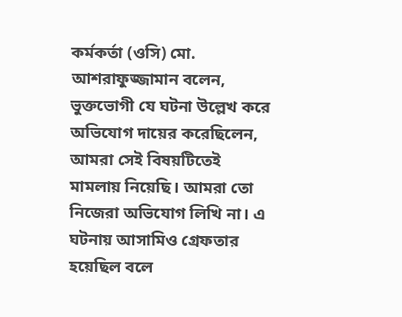কর্মকর্তা (ওসি) মো. আশরাফুজ্জামান বলেন, ভুক্তভোগী যে ঘটনা উল্লেখ করে অভিযোগ দায়ের করেছিলেন, আমরা সেই বিষয়টিতেই মামলায় নিয়েছি। আমরা তো নিজেরা অভিযোগ লিখি না। এ ঘটনায় আসামিও গ্রেফতার হয়েছিল বলে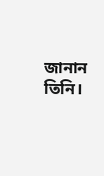জানান তিনি।